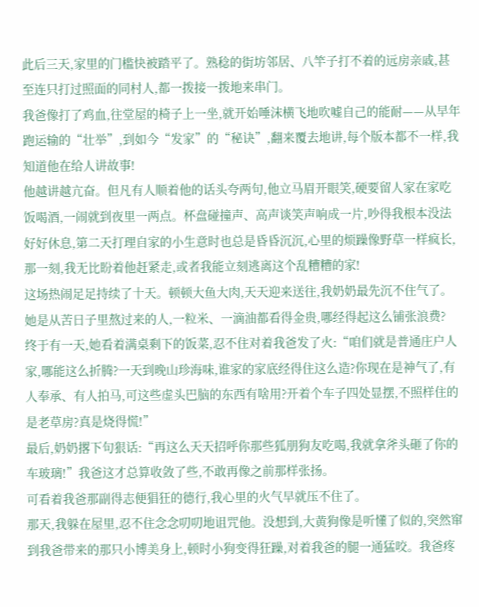此后三天,家里的门槛快被踏平了。熟稔的街坊邻居、八竿子打不着的远房亲戚,甚至连只打过照面的同村人,都一拨接一拨地来串门。
我爸像打了鸡血,往堂屋的椅子上一坐,就开始唾沫横飞地吹嘘自己的能耐——从早年跑运输的“壮举”,到如今“发家”的“秘诀”,翻来覆去地讲,每个版本都不一样,我知道他在给人讲故事!
他越讲越亢奋。但凡有人顺着他的话头夸两句,他立马眉开眼笑,硬要留人家在家吃饭喝酒,一闹就到夜里一两点。杯盘碰撞声、高声谈笑声响成一片,吵得我根本没法好好休息,第二天打理自家的小生意时也总是昏昏沉沉,心里的烦躁像野草一样疯长,那一刻,我无比盼着他赶紧走,或者我能立刻逃离这个乱糟糟的家!
这场热闹足足持续了十天。顿顿大鱼大肉,天天迎来送往,我奶奶最先沉不住气了。她是从苦日子里熬过来的人,一粒米、一滴油都看得金贵,哪经得起这么铺张浪费?
终于有一天,她看着满桌剩下的饭菜,忍不住对着我爸发了火:“咱们就是普通庄户人家,哪能这么折腾?一天到晚山珍海味,谁家的家底经得住这么造?你现在是神气了,有人奉承、有人拍马,可这些虚头巴脑的东西有啥用?开着个车子四处显摆,不照样住的是老草房?真是烧得慌!”
最后,奶奶撂下句狠话:“再这么天天招呼你那些狐朋狗友吃喝,我就拿斧头砸了你的车玻璃!”我爸这才总算收敛了些,不敢再像之前那样张扬。
可看着我爸那副得志便猖狂的德行,我心里的火气早就压不住了。
那天,我躲在屋里,忍不住念念叨叨地诅咒他。没想到,大黄狗像是听懂了似的,突然窜到我爸带来的那只小博美身上,顿时小狗变得狂躁,对着我爸的腿一通猛咬。我爸疼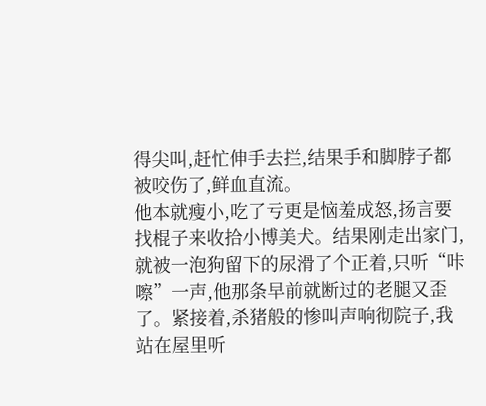得尖叫,赶忙伸手去拦,结果手和脚脖子都被咬伤了,鲜血直流。
他本就瘦小,吃了亏更是恼羞成怒,扬言要找棍子来收拾小博美犬。结果刚走出家门,就被一泡狗留下的尿滑了个正着,只听“咔嚓”一声,他那条早前就断过的老腿又歪了。紧接着,杀猪般的惨叫声响彻院子,我站在屋里听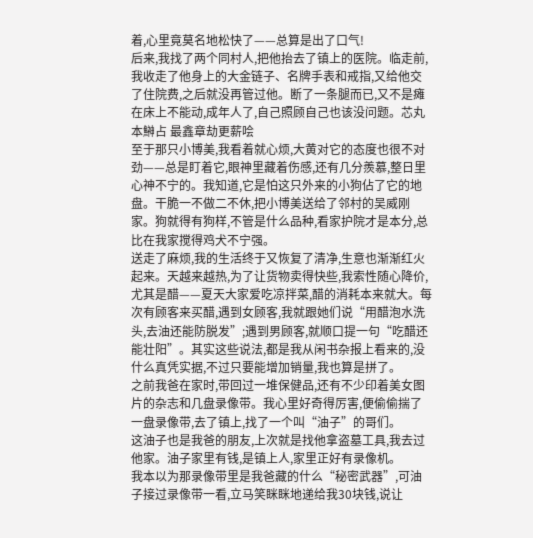着,心里竟莫名地松快了——总算是出了口气!
后来,我找了两个同村人,把他抬去了镇上的医院。临走前,我收走了他身上的大金链子、名牌手表和戒指,又给他交了住院费,之后就没再管过他。断了一条腿而已,又不是瘫在床上不能动,成年人了,自己照顾自己也该没问题。芯丸本鰰占 最鑫章劫更薪哙
至于那只小博美,我看着就心烦,大黄对它的态度也很不对劲——总是盯着它,眼神里藏着伤感,还有几分羨慕,整日里心神不宁的。我知道,它是怕这只外来的小狗佔了它的地盘。干脆一不做二不休,把小博美送给了邻村的吴威刚家。狗就得有狗样,不管是什么品种,看家护院才是本分,总比在我家搅得鸡犬不宁强。
送走了麻烦,我的生活终于又恢复了清净,生意也渐渐红火起来。天越来越热,为了让货物卖得快些,我索性随心降价,尤其是醋——夏天大家爱吃凉拌菜,醋的消耗本来就大。每次有顾客来买醋,遇到女顾客,我就跟她们说“用醋泡水洗头,去油还能防脱发”;遇到男顾客,就顺口提一句“吃醋还能壮阳”。其实这些说法,都是我从闲书杂报上看来的,没什么真凭实据,不过只要能增加销量,我也算是拼了。
之前我爸在家时,带回过一堆保健品,还有不少印着美女图片的杂志和几盘录像带。我心里好奇得厉害,便偷偷揣了一盘录像带,去了镇上,找了一个叫“油子”的哥们。
这油子也是我爸的朋友,上次就是找他拿盗墓工具,我去过他家。油子家里有钱,是镇上人,家里正好有录像机。
我本以为那录像带里是我爸藏的什么“秘密武器”,可油子接过录像带一看,立马笑眯眯地递给我30块钱,说让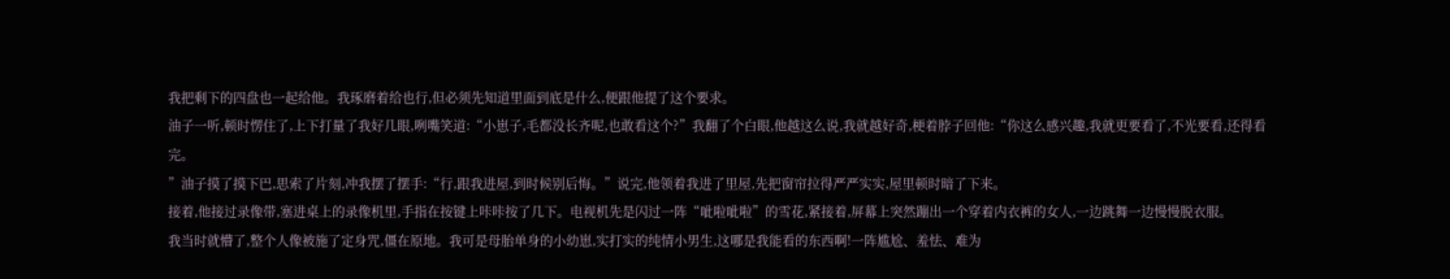我把剩下的四盘也一起给他。我琢磨着给也行,但必须先知道里面到底是什么,便跟他提了这个要求。
油子一听,顿时愣住了,上下打量了我好几眼,咧嘴笑道:“小崽子,毛都没长齐呢,也敢看这个?”我翻了个白眼,他越这么说,我就越好奇,梗着脖子回他:“你这么感兴趣,我就更要看了,不光要看,还得看完。
”油子摸了摸下巴,思索了片刻,冲我摆了摆手:“行,跟我进屋,到时候别后悔。”说完,他领着我进了里屋,先把窗帘拉得严严实实,屋里顿时暗了下来。
接着,他接过录像带,塞进桌上的录像机里,手指在按键上咔咔按了几下。电视机先是闪过一阵“呲啦呲啦”的雪花,紧接着,屏幕上突然蹦出一个穿着内衣裤的女人,一边跳舞一边慢慢脱衣服。
我当时就懵了,整个人像被施了定身咒,僵在原地。我可是母胎单身的小幼崽,实打实的纯情小男生,这哪是我能看的东西啊!一阵尴尬、羞怯、难为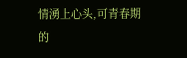情湧上心头,可青春期的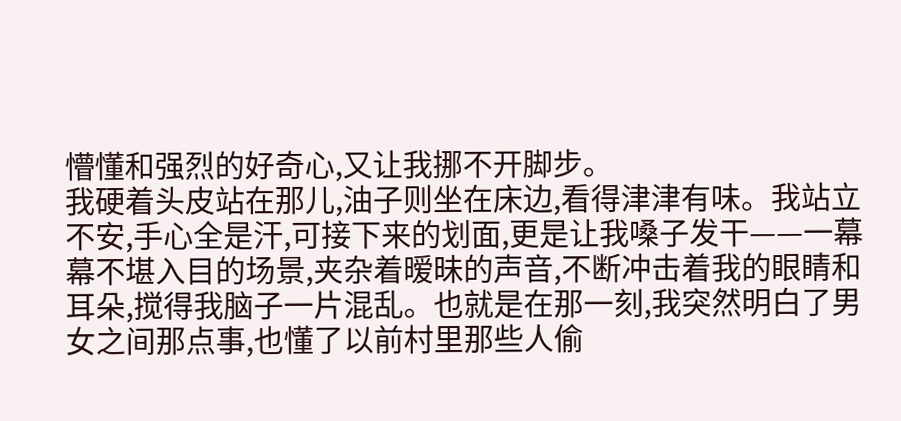懵懂和强烈的好奇心,又让我挪不开脚步。
我硬着头皮站在那儿,油子则坐在床边,看得津津有味。我站立不安,手心全是汗,可接下来的划面,更是让我嗓子发干——一幕幕不堪入目的场景,夹杂着暧昧的声音,不断冲击着我的眼睛和耳朵,搅得我脑子一片混乱。也就是在那一刻,我突然明白了男女之间那点事,也懂了以前村里那些人偷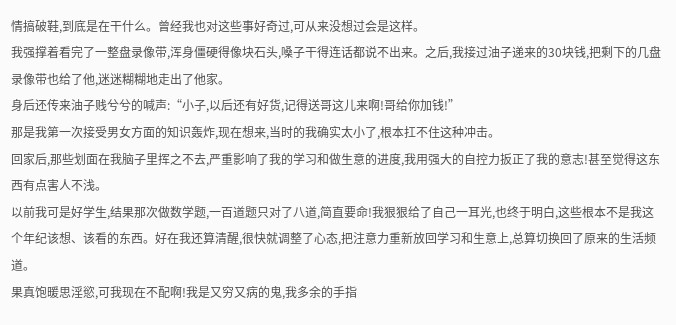情搞破鞋,到底是在干什么。曾经我也对这些事好奇过,可从来没想过会是这样。
我强撑着看完了一整盘录像带,浑身僵硬得像块石头,嗓子干得连话都说不出来。之后,我接过油子递来的30块钱,把剩下的几盘录像带也给了他,迷迷糊糊地走出了他家。
身后还传来油子贱兮兮的喊声:“小子,以后还有好货,记得送哥这儿来啊!哥给你加钱!”
那是我第一次接受男女方面的知识轰炸,现在想来,当时的我确实太小了,根本扛不住这种冲击。
回家后,那些划面在我脑子里挥之不去,严重影响了我的学习和做生意的进度,我用强大的自控力扳正了我的意志!甚至觉得这东西有点害人不浅。
以前我可是好学生,结果那次做数学题,一百道题只对了八道,简直要命!我狠狠给了自己一耳光,也终于明白,这些根本不是我这个年纪该想、该看的东西。好在我还算清醒,很快就调整了心态,把注意力重新放回学习和生意上,总算切换回了原来的生活频道。
果真饱暖思淫慾,可我现在不配啊!我是又穷又病的鬼,我多余的手指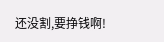还没割,要挣钱啊!